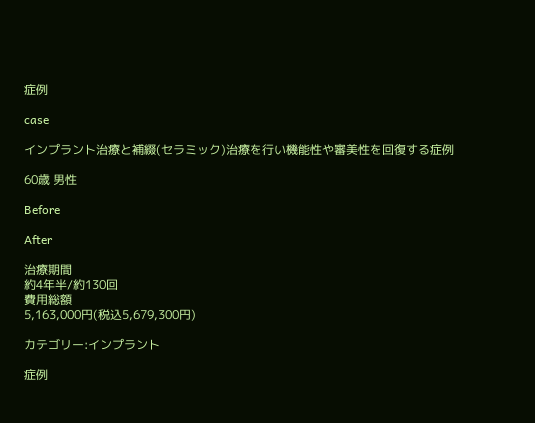症例

case

インプラント治療と補綴(セラミック)治療を行い機能性や審美性を回復する症例

60歳 男性

Before

After

治療期間
約4年半/約130回
費用総額
5,163,000円(税込5,679,300円)

カテゴリー:インプラント

症例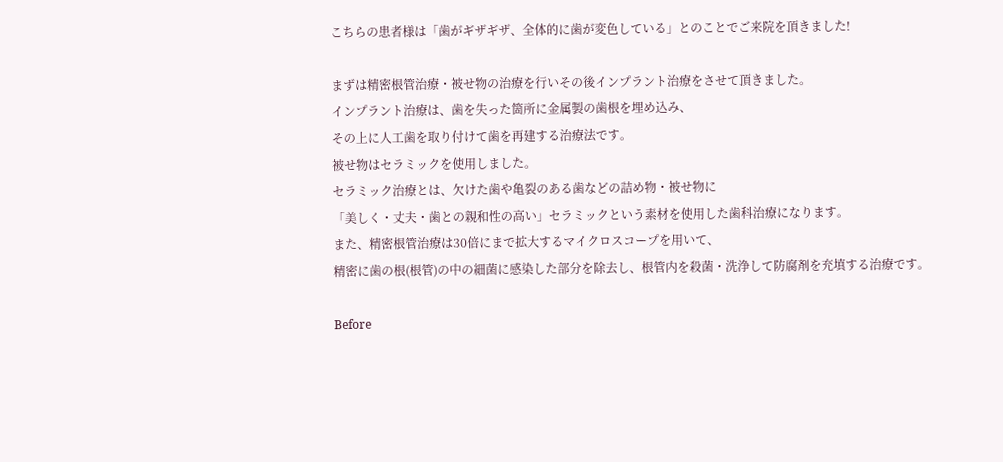こちらの患者様は「歯がギザギザ、全体的に歯が変色している」とのことでご来院を頂きました!

まずは精密根管治療・被せ物の治療を行いその後インプラント治療をさせて頂きました。
インプラント治療は、歯を失った箇所に金属製の歯根を埋め込み、
その上に人工歯を取り付けて歯を再建する治療法です。
被せ物はセラミックを使用しました。
セラミック治療とは、欠けた歯や亀裂のある歯などの詰め物・被せ物に
「美しく・丈夫・歯との親和性の高い」セラミックという素材を使用した歯科治療になります。
また、精密根管治療は30倍にまで拡大するマイクロスコープを用いて、
精密に歯の根(根管)の中の細菌に感染した部分を除去し、根管内を殺菌・洗浄して防腐剤を充填する治療です。

Before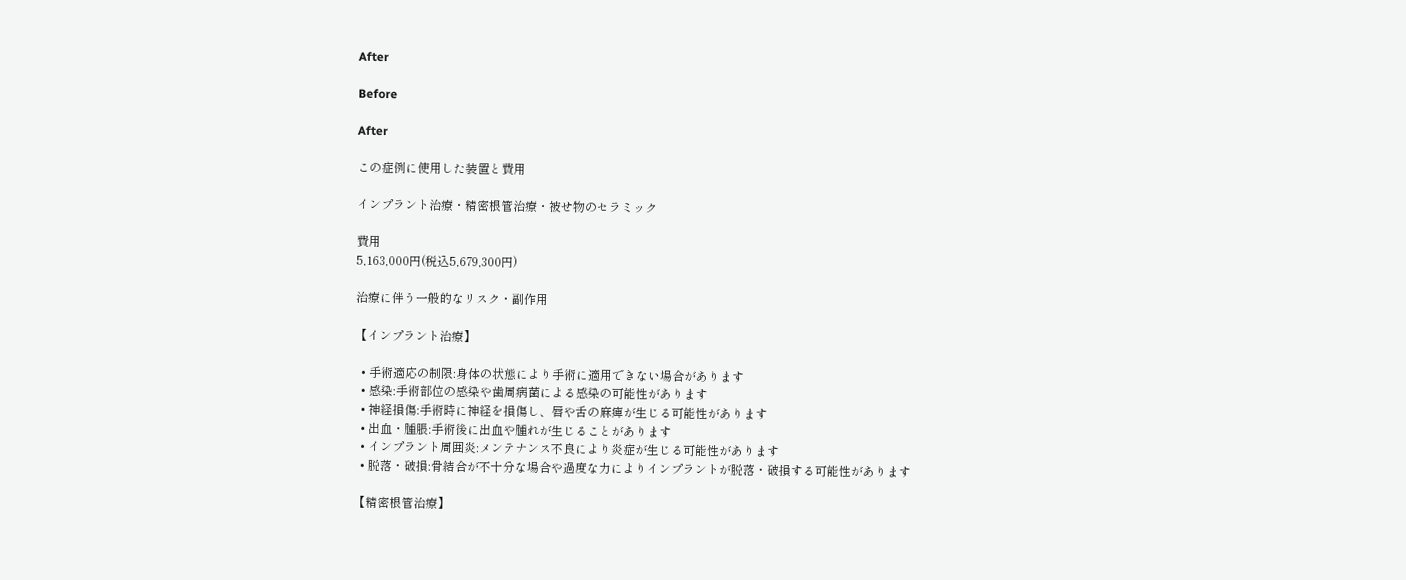After

Before

After

この症例に使用した装置と費用

インプラント治療・精密根管治療・被せ物のセラミック

費用
5,163,000円(税込5,679,300円)

治療に伴う一般的なリスク・副作用

【インプラント治療】

  • 手術適応の制限:身体の状態により手術に適用できない場合があります
  • 感染:手術部位の感染や歯周病菌による感染の可能性があります
  • 神経損傷:手術時に神経を損傷し、唇や舌の麻痺が生じる可能性があります
  • 出血・腫脹:手術後に出血や腫れが生じることがあります
  • インプラント周囲炎:メンテナンス不良により炎症が生じる可能性があります
  • 脱落・破損:骨結合が不十分な場合や過度な力によりインプラントが脱落・破損する可能性があります

【精密根管治療】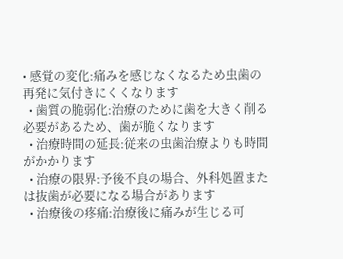• 感覚の変化:痛みを感じなくなるため虫歯の再発に気付きにくくなります
  • 歯質の脆弱化:治療のために歯を大きく削る必要があるため、歯が脆くなります
  • 治療時間の延長:従来の虫歯治療よりも時間がかかります
  • 治療の限界:予後不良の場合、外科処置または抜歯が必要になる場合があります
  • 治療後の疼痛:治療後に痛みが生じる可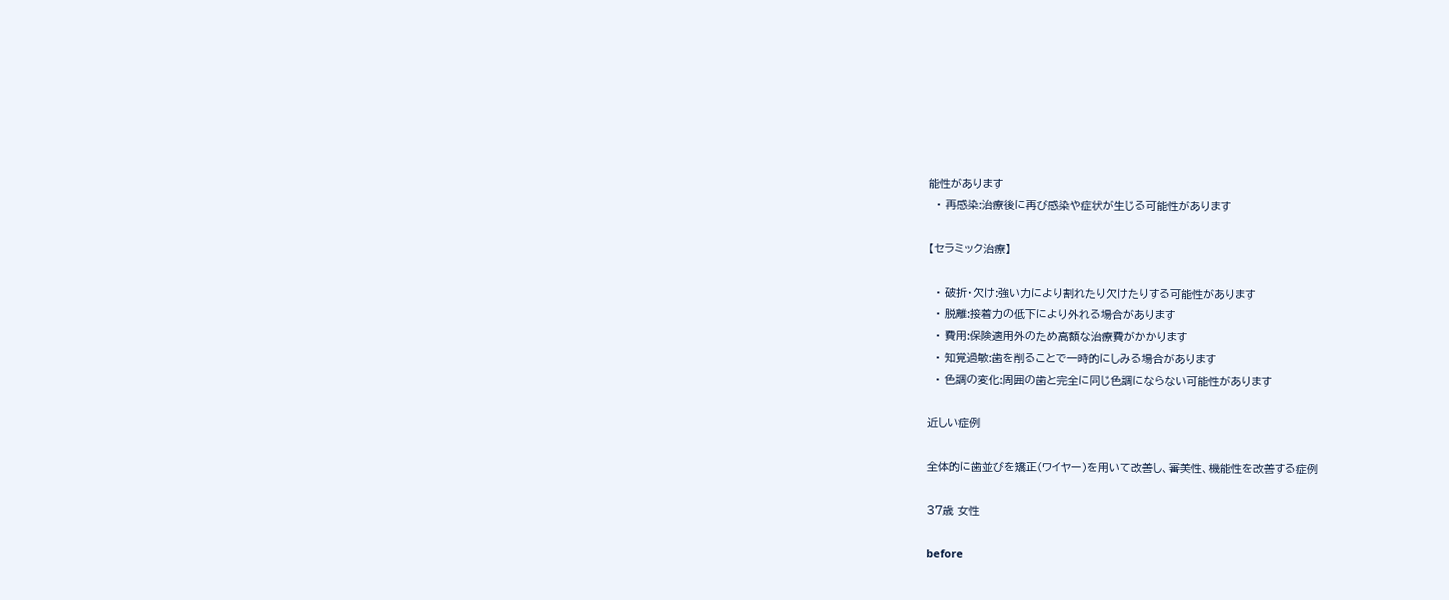能性があります
  • 再感染:治療後に再び感染や症状が生じる可能性があります

【セラミック治療】

  • 破折・欠け:強い力により割れたり欠けたりする可能性があります
  • 脱離:接着力の低下により外れる場合があります
  • 費用:保険適用外のため高額な治療費がかかります
  • 知覚過敏:歯を削ることで一時的にしみる場合があります
  • 色調の変化:周囲の歯と完全に同じ色調にならない可能性があります

近しい症例

全体的に歯並びを矯正(ワイヤー)を用いて改善し、審美性、機能性を改善する症例

37歳 女性

before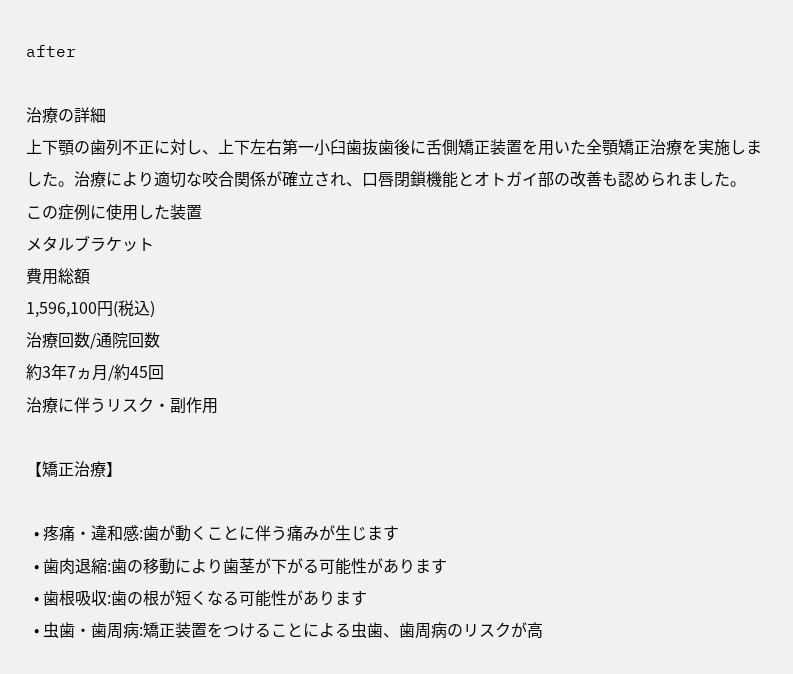after

治療の詳細
上下顎の歯列不正に対し、上下左右第一小臼歯抜歯後に舌側矯正装置を用いた全顎矯正治療を実施しました。治療により適切な咬合関係が確立され、口唇閉鎖機能とオトガイ部の改善も認められました。
この症例に使用した装置
メタルブラケット
費用総額
1,596,100円(税込)
治療回数/通院回数
約3年7ヵ月/約45回
治療に伴うリスク・副作用

【矯正治療】

  • 疼痛・違和感:歯が動くことに伴う痛みが生じます
  • 歯肉退縮:歯の移動により歯茎が下がる可能性があります
  • 歯根吸収:歯の根が短くなる可能性があります
  • 虫歯・歯周病:矯正装置をつけることによる虫歯、歯周病のリスクが高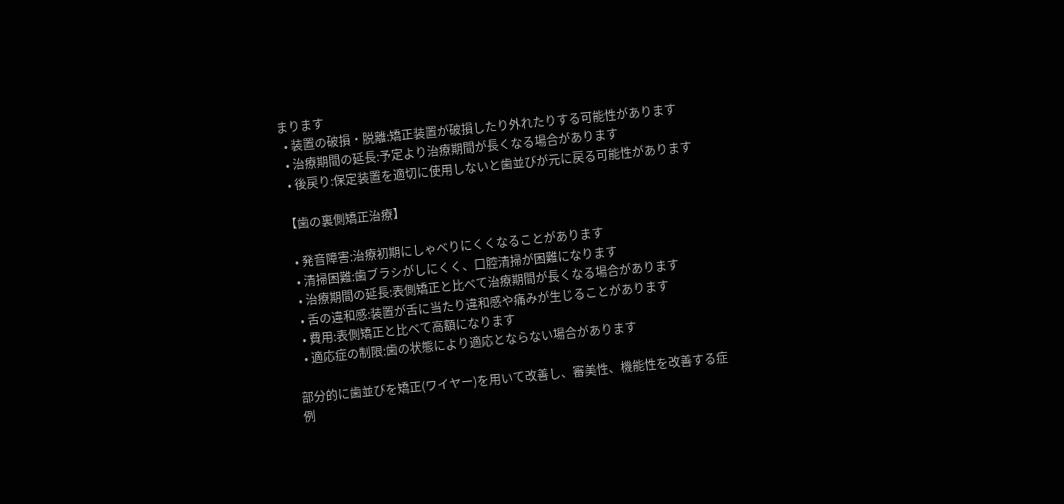まります
  • 装置の破損・脱離:矯正装置が破損したり外れたりする可能性があります
  • 治療期間の延長:予定より治療期間が長くなる場合があります
  • 後戻り:保定装置を適切に使用しないと歯並びが元に戻る可能性があります

【歯の裏側矯正治療】

  • 発音障害:治療初期にしゃべりにくくなることがあります
  • 清掃困難:歯ブラシがしにくく、口腔清掃が困難になります
  • 治療期間の延長:表側矯正と比べて治療期間が長くなる場合があります
  • 舌の違和感:装置が舌に当たり違和感や痛みが生じることがあります
  • 費用:表側矯正と比べて高額になります
  • 適応症の制限:歯の状態により適応とならない場合があります

部分的に歯並びを矯正(ワイヤー)を用いて改善し、審美性、機能性を改善する症例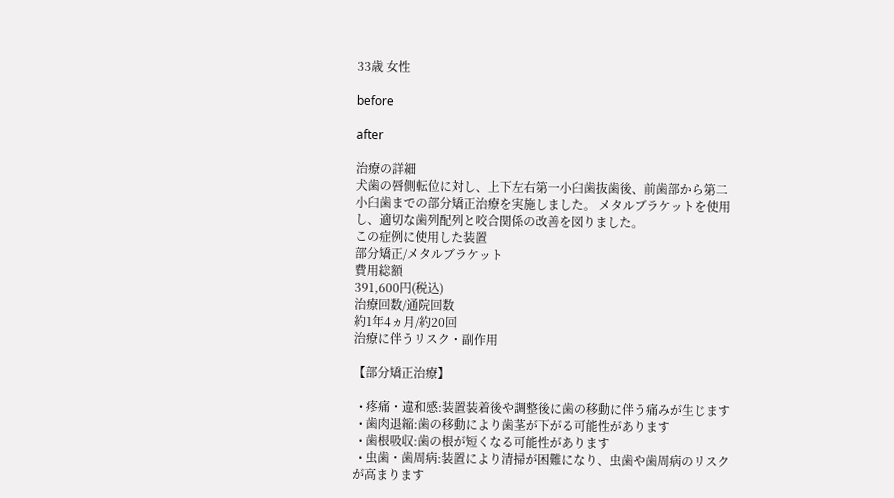33歳 女性

before

after

治療の詳細
犬歯の唇側転位に対し、上下左右第一小臼歯抜歯後、前歯部から第二小臼歯までの部分矯正治療を実施しました。 メタルブラケットを使用し、適切な歯列配列と咬合関係の改善を図りました。
この症例に使用した装置
部分矯正/メタルブラケット
費用総額
391,600円(税込)
治療回数/通院回数
約1年4ヵ月/約20回
治療に伴うリスク・副作用

【部分矯正治療】

  • 疼痛・違和感:装置装着後や調整後に歯の移動に伴う痛みが生じます
  • 歯肉退縮:歯の移動により歯茎が下がる可能性があります
  • 歯根吸収:歯の根が短くなる可能性があります
  • 虫歯・歯周病:装置により清掃が困難になり、虫歯や歯周病のリスクが高まります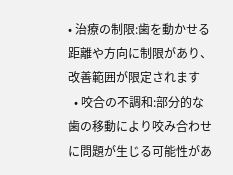• 治療の制限:歯を動かせる距離や方向に制限があり、改善範囲が限定されます
  • 咬合の不調和:部分的な歯の移動により咬み合わせに問題が生じる可能性があ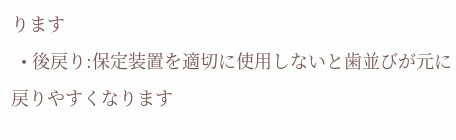ります
  • 後戻り:保定装置を適切に使用しないと歯並びが元に戻りやすくなります